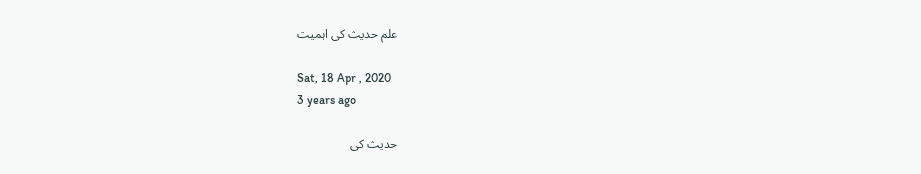علم حدیث کی اہمیت

Sat, 18 Apr , 2020
3 years ago

حدیث کی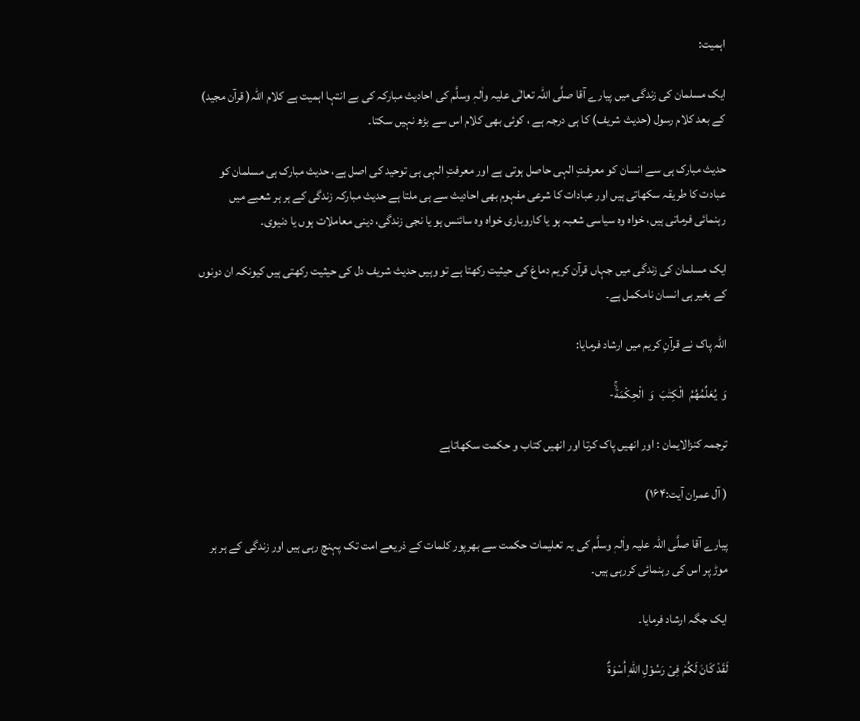اہمیت:

ایک مسلمان کی زندگی میں پیارے آقا صلَّی اللہ تعالٰی علیہ واٰلہٖ وسلَّم کی احادیث مبارکہ کی بے انتہا اہمیت ہے کلام اللہ( قرآن مجید) کے بعد کلام رسول (حدیث شریف) کا ہی درجہ ہے ، کوئی بھی کلام اس سے بڑھ نہیں سکتا۔

حدیث مبارک ہی سے انسان کو معرفتِ الہی حاصل ہوتی ہے اور معرفتِ الہی ہی توحید کی اصل ہے، حدیث مبارک ہی مسلمان کو عبادت کا طریقہ سکھاتی ہیں اور عبادات کا شرعی مفہوم بھی احادیث سے ہی ملتا ہے حدیث مبارکہ زندگی کے ہر ہر شعبے میں رہنمائی فرماتی ہیں، خواہ وہ سیاسی شعبہ ہو یا کاروباری خواہ وہ سائنس ہو یا نجی زندگی، دینی معاملات ہوں یا دنیوی۔

ایک مسلمان کی زندگی میں جہاں قرآن کریم دماغ کی حیثیت رکھتا ہے تو وہیں حدیث شریف دل کی حیثیت رکھتی ہیں کیونکہ ان دونوں کے بغیر ہی انسان نامکمل ہے۔

اللہ پاک نے قرآنِ کریم میں ارشاد فرمایا:

وَ  یُعَلِّمُهُمُ  الْكِتٰبَ  وَ  الْحِكْمَةَۚ-

ترجمہ کنزالایمان : اور انھیں پاک کرتا اور انھیں کتاب و حکمت سکھاتاہے

( آل عمران آیت:۱۶۴)

پیارے آقا صلَّی اللہ علیہ واٰلہٖ وسلَّم کی یہ تعلیمات حکمت سے بھرپور کلمات کے ذریعے امت تک پہنچ رہی ہیں اور زندگی کے ہر ہر موڑ پر اس کی رہنمائی کررہی ہیں۔

ایک جگہ ارشاد فرمایا۔

لَقَدْ كَانَ لَكُمْ فِیْ رَسُوْلِ اللّٰهِ اُسْوَةٌ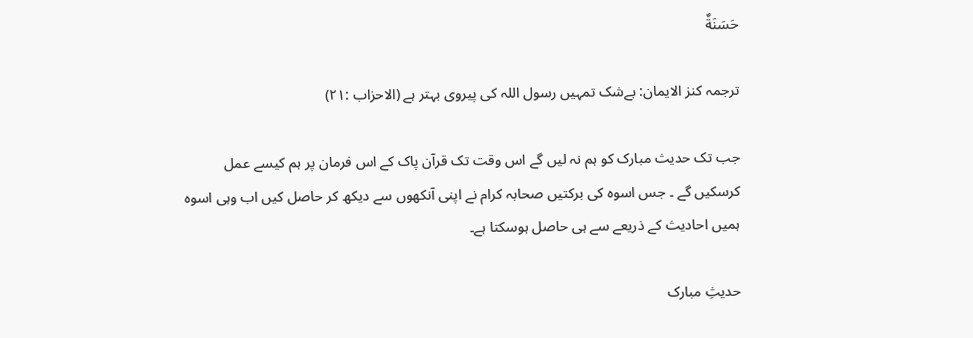حَسَنَةٌ

ترجمہ کنز الایمان: بےشک تمہیں رسول اللہ کی پیروی بہتر ہے (الاحزاب :۲۱)

جب تک حدیث مبارک کو ہم نہ لیں گے اس وقت تک قرآن پاک کے اس فرمان پر ہم کیسے عمل کرسکیں گے ۔ جس اسوه کی برکتیں صحابہ کرام نے اپنی آنکھوں سے دیکھ کر حاصل کیں اب وہی اسوہ ہمیں احادیث کے ذریعے سے ہی حاصل ہوسکتا ہے۔

حدیثِ مبارک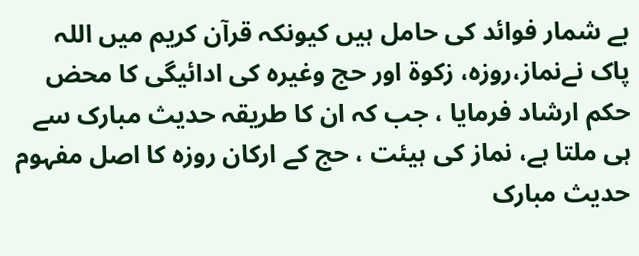بے شمار فوائد کی حامل ہیں کیونکہ قرآن کریم میں اللہ پاک نےنماز،روزہ، زکوة اور حج وغیرہ کی ادائیگی کا محض حکم ارشاد فرمایا ، جب کہ ان کا طریقہ حدیث مبارک سے ہی ملتا ہے، نماز کی ہیئت ، حج کے ارکان روزہ کا اصل مفہوم حدیث مبارک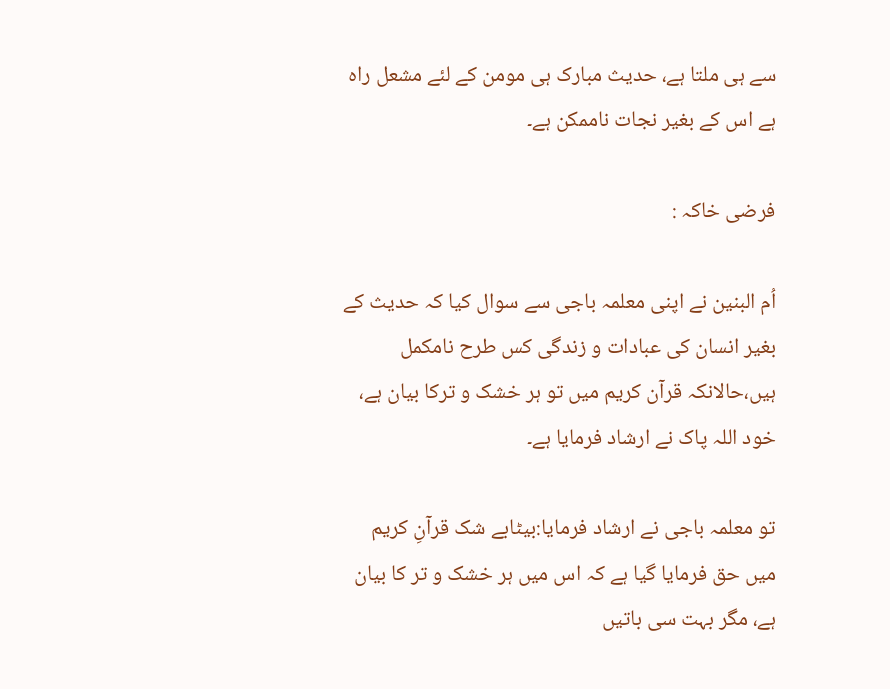سے ہی ملتا ہے، حدیث مبارک ہی مومن کے لئے مشعل راہ ہے اس کے بغیر نجات ناممکن ہے۔

فرضی خاکہ :

اُم البنین نے اپنی معلمہ باجی سے سوال کیا کہ حدیث کے بغیر انسان کی عبادات و زندگی کس طرح نامکمل ہیں،حالانکہ قرآن کریم میں تو ہر خشک و ترکا بیان ہے، خود اللہ پاک نے ارشاد فرمایا ہے۔

تو معلمہ باجی نے ارشاد فرمایا:بیٹابے شک قرآنِ کریم میں حق فرمایا گیا ہے کہ اس میں ہر خشک و تر کا بیان ہے، مگر بہت سی باتیں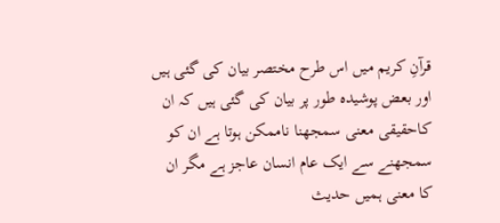قرآنِ کریم میں اس طرح مختصر بیان کی گئی ہیں اور بعض پوشیدہ طور پر بیان کی گئی ہیں کہ ان کاحقیقی معنی سمجھنا ناممکن ہوتا ہے ان کو سمجھنے سے ایک عام انسان عاجز ہے مگر ان کا معنی ہمیں حدیث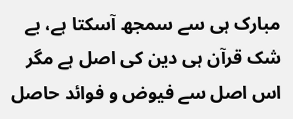مبارک ہی سے سمجھ آسکتا ہے، بے شک قرآن ہی دین کی اصل ہے مگر اس اصل سے فیوض و فوائد حاصل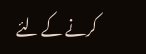کرنے کے لئے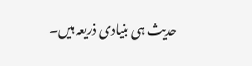حدیث ہی بنیادی ذریعہ ہیں۔